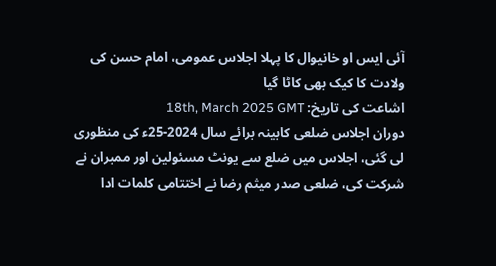آئی ایس او خانیوال کا پہلا اجلاس عمومی، امام حسن کی ولادت کا کیک بھی کاٹا گیا
اشاعت کی تاریخ: 18th, March 2025 GMT
دوران اجلاس ضلعی کابینہ برائے سال 2024-25ء کی منظوری لی گئی، اجلاس میں ضلع سے یونٹ مسئولین اور ممبران نے شرکت کی، ضلعی صدر میثم رضا نے اختتامی کلمات ادا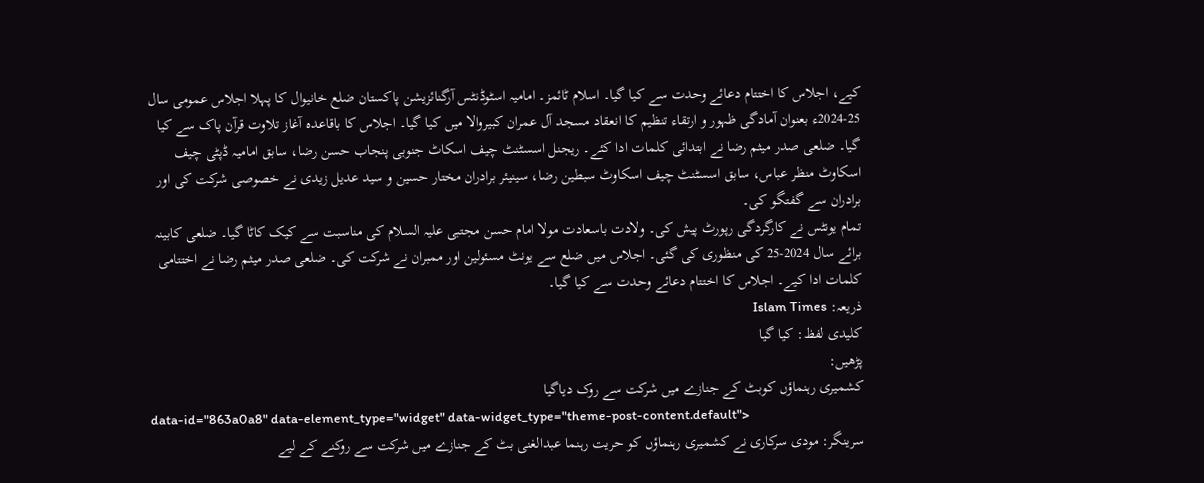کیے، اجلاس کا اختتام دعائے وحدت سے کیا گیا۔ اسلام ٹائمز۔ امامیہ اسٹوڈنٹس آرگنائزیشن پاکستان ضلع خانیوال کا پہلا اجلاس عمومی سال 25-2024ء بعنوان آمادگی ظہور و ارتقاء تنظیم کا انعقاد مسجد آل عمران کبیروالا میں کیا گیا۔ اجلاس کا باقاعدہ آغاز تلاوت قرآن پاک سے کیا گیا۔ ضلعی صدر میثم رضا نے ابتدائی کلمات ادا کئے۔ ریجنل اسسٹنٹ چیف اسکاٹ جنوبی پنجاب حسن رضا، سابق امامیہ ڈپٹی چیف اسکاوٹ منظر عباس، سابق اسسٹنٹ چیف اسکاوٹ سبطین رضا، سینیئر برادران مختار حسین و سید عدیل زیدی نے خصوصی شرکت کی اور برادران سے گفتگو کی۔
تمام یونٹس نے کارگردگی رپورٹ پیش کی۔ ولادت باسعادت مولا امام حسن مجتبی علیہ السلام کی مناسبت سے کیک کاٹا گیا۔ ضلعی کابینہ برائے سال 2024-25 کی منظوری کی گئی۔ اجلاس میں ضلع سے یونٹ مسئولین اور ممبران نے شرکت کی۔ ضلعی صدر میثم رضا نے اختتامی کلمات ادا کیے۔ اجلاس کا اختتام دعائے وحدت سے کیا گیا۔
ذریعہ: Islam Times
کلیدی لفظ: کیا گیا
پڑھیں:
کشمیری رہنماؤں کوبٹ کے جنازے میں شرکت سے روک دیاگیا
data-id="863a0a8" data-element_type="widget" data-widget_type="theme-post-content.default">
سرینگر: مودی سرکاری نے کشمیری رہنماؤں کو حریت رہنما عبدالغنی بٹ کے جنازے میں شرکت سے روکنے کے لیے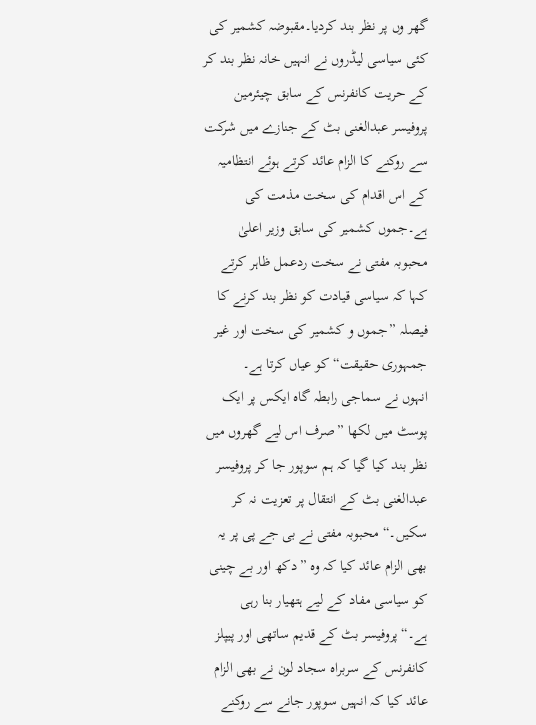گھر وں پر نظر بند کردیا۔مقبوضہ کشمیر کی کئی سیاسی لیڈروں نے انہیں خانہ نظر بند کر کے حریت کانفرنس کے سابق چیئرمین پروفیسر عبدالغنی بٹ کے جنازے میں شرکت سے روکنے کا الزام عائد کرتے ہوئے انتظامیہ کے اس اقدام کی سخت مذمت کی ہے۔جموں کشمیر کی سابق وزیر اعلیٰ محبوبہ مفتی نے سخت ردعمل ظاہر کرتے کہا کہ سیاسی قیادت کو نظر بند کرنے کا فیصلہ ”جموں و کشمیر کی سخت اور غیر جمہوری حقیقت“ کو عیاں کرتا ہے۔
انہوں نے سماجی رابطہ گاہ ایکس پر ایک پوسٹ میں لکھا ”صرف اس لیے گھروں میں نظر بند کیا گیا کہ ہم سوپور جا کر پروفیسر عبدالغنی بٹ کے انتقال پر تعزیت نہ کر سکیں۔“محبوبہ مفتی نے بی جے پی پر یہ بھی الزام عائد کیا کہ وہ ”دکھ اور بے چینی کو سیاسی مفاد کے لیے ہتھیار بنا رہی ہے۔“پروفیسر بٹ کے قدیم ساتھی اور پیپلز کانفرنس کے سربراہ سجاد لون نے بھی الزام عائد کیا کہ انہیں سوپور جانے سے روکنے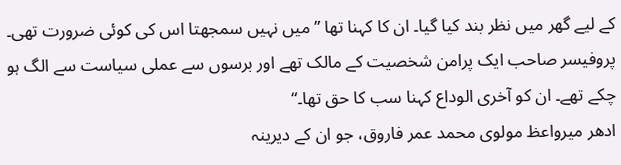کے لیے گھر میں نظر بند کیا گیا۔ ان کا کہنا تھا ”میں نہیں سمجھتا اس کی کوئی ضرورت تھی۔ پروفیسر صاحب ایک پرامن شخصیت کے مالک تھے اور برسوں سے عملی سیاست سے الگ ہو چکے تھے۔ ان کو آخری الوداع کہنا سب کا حق تھا۔“
ادھر میرواعظ مولوی محمد عمر فاروق، جو ان کے دیرینہ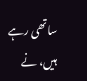ساتھی رہے ہیں، نے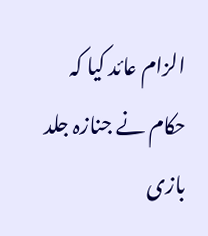الزام عائد کیا کہ حکام نے جنازہ جلد بازی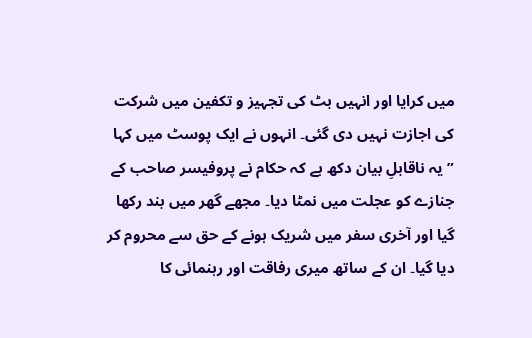میں کرایا اور انہیں بٹ کی تجہیز و تکفین میں شرکت کی اجازت نہیں دی گئی۔ انہوں نے ایک پوسٹ میں کہا ”یہ ناقابلِ بیان دکھ ہے کہ حکام نے پروفیسر صاحب کے جنازے کو عجلت میں نمٹا دیا۔ مجھے گھر میں بند رکھا گیا اور آخری سفر میں شریک ہونے کے حق سے محروم کر دیا گیا۔ ان کے ساتھ میری رفاقت اور رہنمائی کا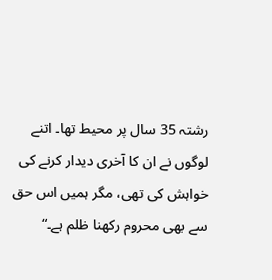رشتہ 35 سال پر محیط تھا۔ اتنے لوگوں نے ان کا آخری دیدار کرنے کی خواہش کی تھی، مگر ہمیں اس حق سے بھی محروم رکھنا ظلم ہے۔“